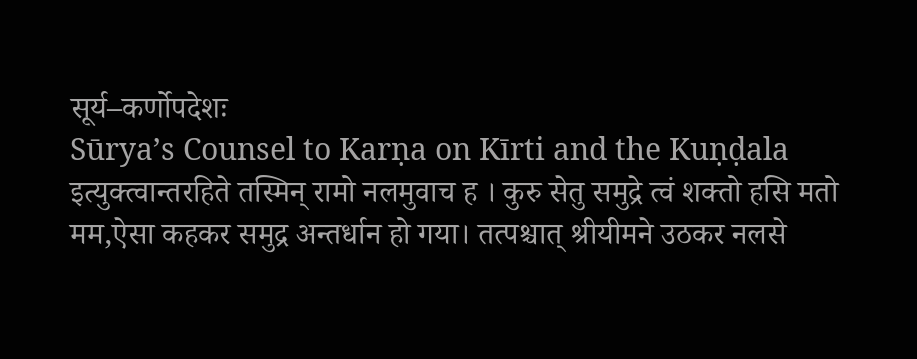सूर्य–कर्णोपदेशः
Sūrya’s Counsel to Karṇa on Kīrti and the Kuṇḍala
इत्युक्त्वान्तरहिते तस्मिन् रामो नलमुवाच ह । कुरु सेतु समुद्रे त्वं शक्तो हसि मतो मम,ऐसा कहकर समुद्र अन्तर्धान हो गया। तत्पश्चात् श्रीयीमने उठकर नलसे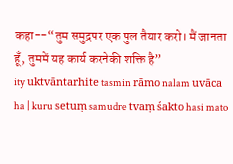कहा--“तुम समुद्रपर एक पुल तैयार करो। मैं जानता हूँ, तुममें यह कार्य करनेकी शक्ति है”
ity uktvāntarhite tasmin rāmo nalam uvāca ha | kuru setuṃ samudre tvaṃ śakto hasi mato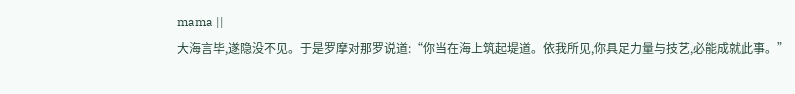mama ||
大海言毕,遂隐没不见。于是罗摩对那罗说道:“你当在海上筑起堤道。依我所见,你具足力量与技艺,必能成就此事。”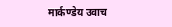मार्कण्डेय उवाच